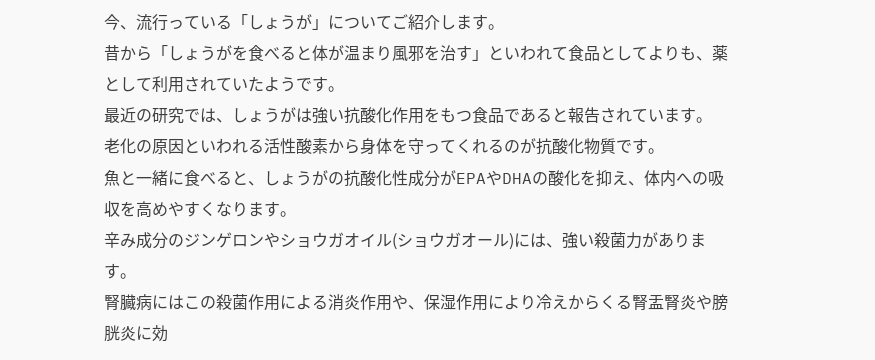今、流行っている「しょうが」についてご紹介します。
昔から「しょうがを食べると体が温まり風邪を治す」といわれて食品としてよりも、薬として利用されていたようです。
最近の研究では、しょうがは強い抗酸化作用をもつ食品であると報告されています。
老化の原因といわれる活性酸素から身体を守ってくれるのが抗酸化物質です。
魚と一緒に食べると、しょうがの抗酸化性成分がEPAやDHAの酸化を抑え、体内への吸収を高めやすくなります。
辛み成分のジンゲロンやショウガオイル(ショウガオール)には、強い殺菌力があります。
腎臓病にはこの殺菌作用による消炎作用や、保湿作用により冷えからくる腎盂腎炎や膀胱炎に効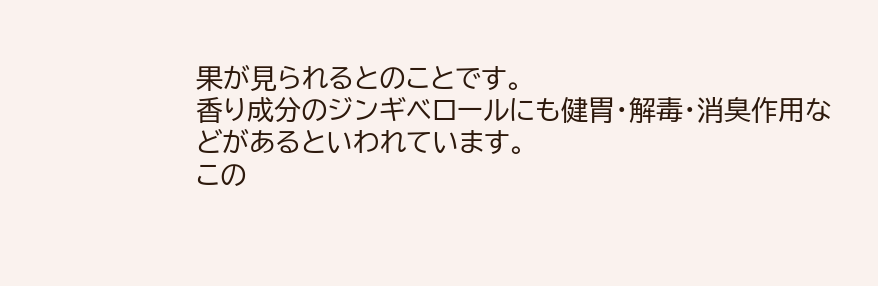果が見られるとのことです。
香り成分のジンギベロールにも健胃・解毒・消臭作用などがあるといわれています。
この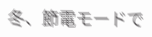冬、節電モードで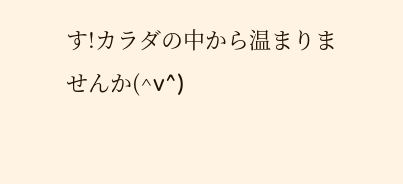す!カラダの中から温まりませんか(^v^)